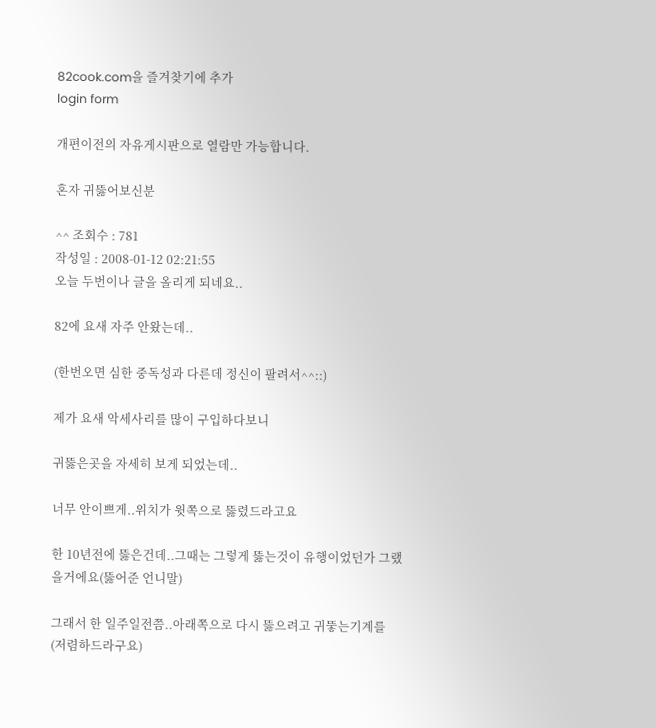82cook.com을 즐겨찾기에 추가
login form

개편이전의 자유게시판으로 열람만 가능합니다.

혼자 귀뚫어보신분

^^ 조회수 : 781
작성일 : 2008-01-12 02:21:55
오늘 두번이나 글을 올리게 되네요..

82에 요새 자주 안왔는데..

(한번오면 심한 중독성과 다른데 정신이 팔려서^^::)

제가 요새 악세사리를 많이 구입하다보니

귀뚫은곳을 자세히 보게 되었는데..

너무 안이쁘게..위치가 윗쪽으로 뚫렸드라고요

한 10년전에 뚫은건데..그때는 그렇게 뚫는것이 유행이었던가 그랬을거에요(뚫어준 언니말)

그래서 한 일주일전쯤..아래쪽으로 다시 뚫으려고 귀뚷는기계를 (저렴하드라구요)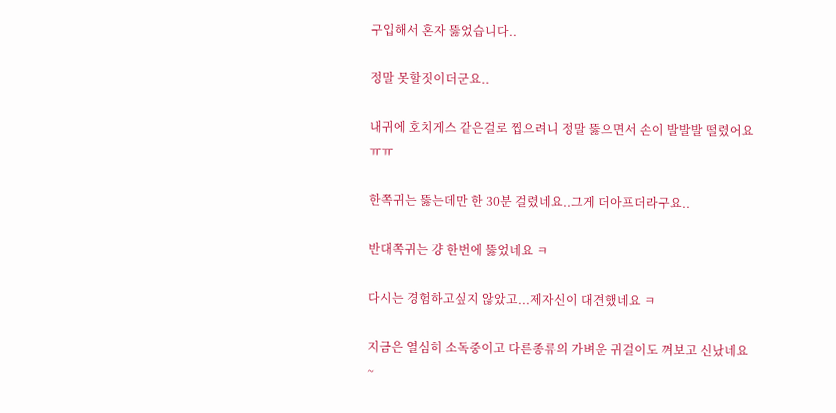구입해서 혼자 뚫었습니다..

정말 못할짓이더군요..

내귀에 호치게스 같은걸로 찝으려니 정말 뚫으면서 손이 발발발 떨렸어요 ㅠㅠ

한쪽귀는 뚫는데만 한 30분 걸렸네요..그게 더아프더라구요..

반대쪽귀는 걍 한번에 뚫었네요 ㅋ

다시는 경험하고싶지 않았고...제자신이 대견했네요 ㅋ

지금은 열심히 소독중이고 다른종류의 가벼운 귀걸이도 껴보고 신났네요~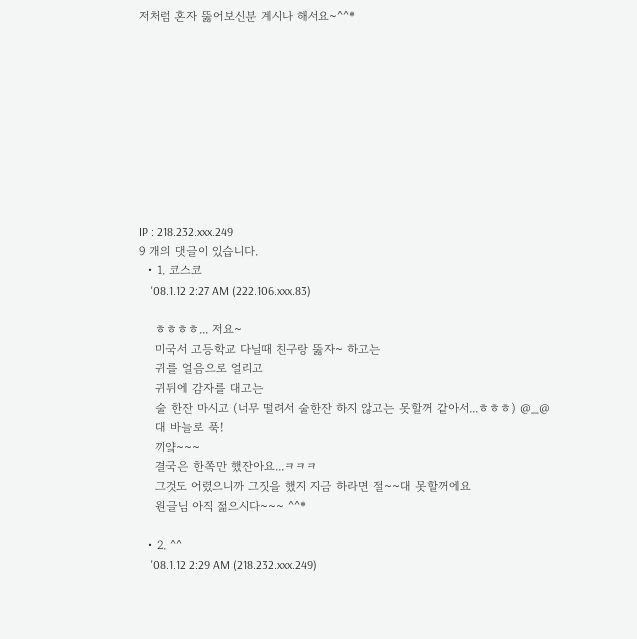저처럼 혼자 뚫어보신분 계시나 해서요~^^*










IP : 218.232.xxx.249
9 개의 댓글이 있습니다.
  • 1. 코스코
    '08.1.12 2:27 AM (222.106.xxx.83)

    ㅎㅎㅎㅎ... 저요~
    미국서 고등학교 다닐때 친구랑 뚫자~ 하고는
    귀를 얼음으로 얼리고
    귀뒤에 감자를 대고는
    술 한잔 마시고 (너무 떨려서 술한잔 하지 않고는 못할꺼 같아서...ㅎㅎㅎ) @_@
    대 바늘로 푹!
    끼얔~~~
    결국은 한쪽만 했잔아요...ㅋㅋㅋ
    그것도 어렸으니까 그짓을 했지 지금 하라면 절~~대 못할꺼에요
    원글님 아직 젊으시다~~~ ^^*

  • 2. ^^
    '08.1.12 2:29 AM (218.232.xxx.249)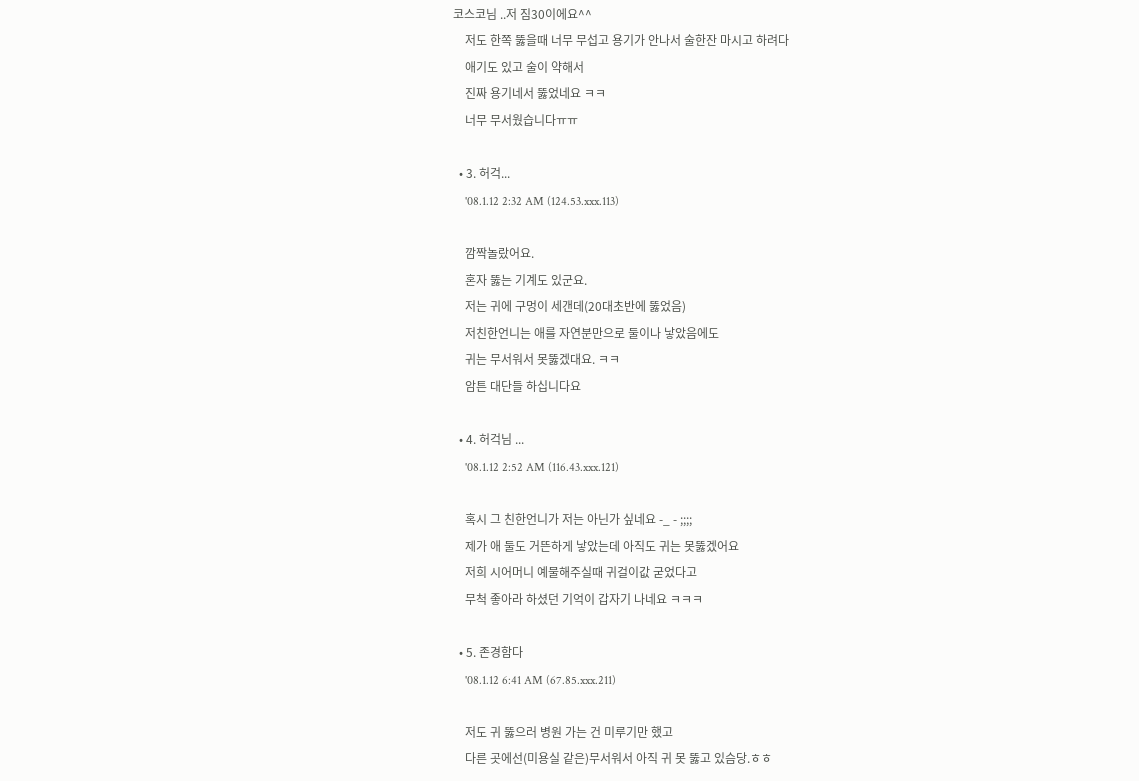코스코님 ..저 짐30이에요^^
    저도 한쪽 뚫을때 너무 무섭고 용기가 안나서 술한잔 마시고 하려다
    애기도 있고 술이 약해서
    진짜 용기네서 뚫었네요 ㅋㅋ
    너무 무서웠습니다ㅠㅠ

  • 3. 허걱...
    '08.1.12 2:32 AM (124.53.xxx.113)

    깜짝놀랐어요.
    혼자 뚫는 기계도 있군요.
    저는 귀에 구멍이 세갠데(20대초반에 뚫었음)
    저친한언니는 애를 자연분만으로 둘이나 낳았음에도
    귀는 무서워서 못뚫겠대요. ㅋㅋ
    암튼 대단들 하십니다요

  • 4. 허걱님 ...
    '08.1.12 2:52 AM (116.43.xxx.121)

    혹시 그 친한언니가 저는 아닌가 싶네요 -_ - ;;;;
    제가 애 둘도 거뜬하게 낳았는데 아직도 귀는 못뚫겠어요
    저희 시어머니 예물해주실때 귀걸이값 굳었다고
    무척 좋아라 하셨던 기억이 갑자기 나네요 ㅋㅋㅋ

  • 5. 존경함다
    '08.1.12 6:41 AM (67.85.xxx.211)

    저도 귀 뚫으러 병원 가는 건 미루기만 했고
    다른 곳에선(미용실 같은)무서워서 아직 귀 못 뚫고 있슴당.ㅎㅎ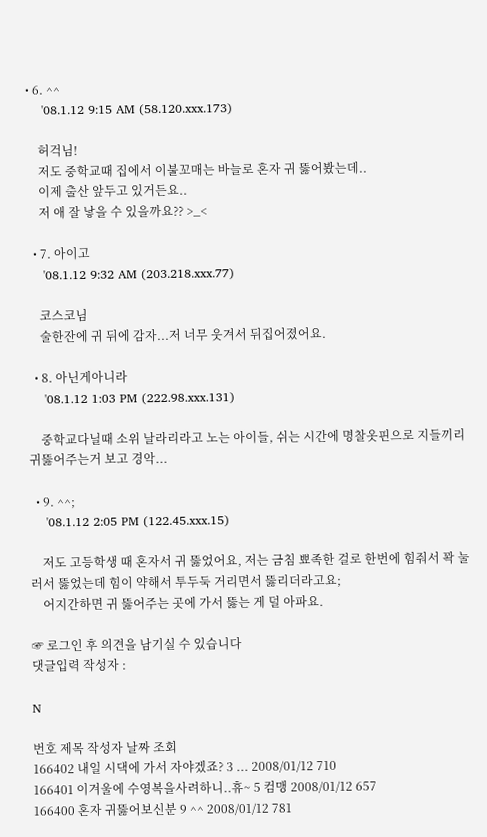• 6. ^^
    '08.1.12 9:15 AM (58.120.xxx.173)

    허걱님!
    저도 중학교때 집에서 이불꼬매는 바늘로 혼자 귀 뚫어봤는데..
    이제 출산 앞두고 있거든요..
    저 애 잘 낳을 수 있을까요?? >_<

  • 7. 아이고
    '08.1.12 9:32 AM (203.218.xxx.77)

    코스코님
    술한잔에 귀 뒤에 감자...저 너무 웃겨서 뒤집어졌어요.

  • 8. 아닌게아니라
    '08.1.12 1:03 PM (222.98.xxx.131)

    중학교다닐때 소위 날라리라고 노는 아이들, 쉬는 시간에 명찰옷핀으로 지들끼리 귀뚫어주는거 보고 경악...

  • 9. ^^;
    '08.1.12 2:05 PM (122.45.xxx.15)

    저도 고등학생 때 혼자서 귀 뚫었어요, 저는 금침 뾰족한 걸로 한번에 힘줘서 꽉 눌러서 뚫었는데 힘이 약해서 투두둑 거리면서 뚫리더라고요;
    어지간하면 귀 뚫어주는 곳에 가서 뚫는 게 덜 아파요.

☞ 로그인 후 의견을 남기실 수 있습니다
댓글입력 작성자 :

N

번호 제목 작성자 날짜 조회
166402 내일 시댁에 가서 자야겠죠? 3 ... 2008/01/12 710
166401 이겨울에 수영복을사려하니..휴~ 5 컴맹 2008/01/12 657
166400 혼자 귀뚫어보신분 9 ^^ 2008/01/12 781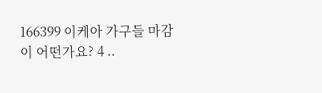166399 이케아 가구들 마감이 어떤가요? 4 ..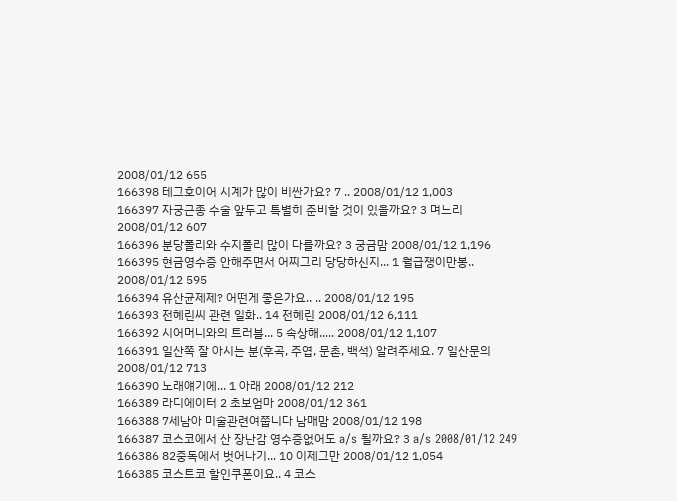2008/01/12 655
166398 테그호이어 시계가 많이 비싼가요? 7 .. 2008/01/12 1,003
166397 자궁근종 수술 앞두고 특별히 준비할 것이 있을까요? 3 며느리 2008/01/12 607
166396 분당폴리와 수지폴리 많이 다를까요? 3 궁금맘 2008/01/12 1,196
166395 현금영수증 안해주면서 어찌그리 당당하신지... 1 월급쟁이만봉.. 2008/01/12 595
166394 유산균제제? 어떤게 좋은가요.. .. 2008/01/12 195
166393 전혜린씨 관련 일화.. 14 전혜린 2008/01/12 6,111
166392 시어머니와의 트러블... 5 속상해..... 2008/01/12 1,107
166391 일산쪽 잘 아시는 분(후곡, 주엽, 문촌, 백석) 알려주세요. 7 일산문의 2008/01/12 713
166390 노래얘기에... 1 아래 2008/01/12 212
166389 라디에이터 2 초보엄마 2008/01/12 361
166388 7세남아 미술관련여쭙니다 남매맘 2008/01/12 198
166387 코스코에서 산 장난감 영수증없어도 a/s 될까요? 3 a/s 2008/01/12 249
166386 82중독에서 벗어나기... 10 이제그만 2008/01/12 1,054
166385 코스트코 할인쿠폰이요.. 4 코스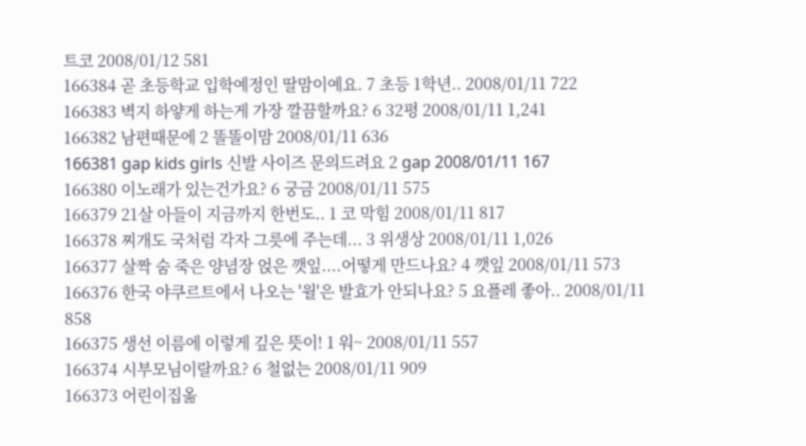트코 2008/01/12 581
166384 곧 초등학교 입학예정인 딸맘이예요. 7 초등 1학년.. 2008/01/11 722
166383 벽지 하얗게 하는게 가장 깔끔할까요? 6 32평 2008/01/11 1,241
166382 남편때문에 2 똘똘이맘 2008/01/11 636
166381 gap kids girls 신발 사이즈 문의드려요 2 gap 2008/01/11 167
166380 이노래가 있는건가요? 6 궁금 2008/01/11 575
166379 21살 아들이 지금까지 한번도.. 1 코 막힘 2008/01/11 817
166378 찌개도 국처럼 각자 그릇에 주는데... 3 위생상 2008/01/11 1,026
166377 살짝 숨 죽은 양념장 얹은 깻잎....어떻게 만드나요? 4 깻잎 2008/01/11 573
166376 한국 야쿠르트에서 나오는 '윌'은 발효가 안되나요? 5 요플레 좋아.. 2008/01/11 858
166375 생선 이름에 이렇게 깊은 뜻이! 1 워~ 2008/01/11 557
166374 시부모님이랄까요? 6 철없는 2008/01/11 909
166373 어린이집옮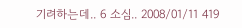기려하는데.. 6 소심.. 2008/01/11 419